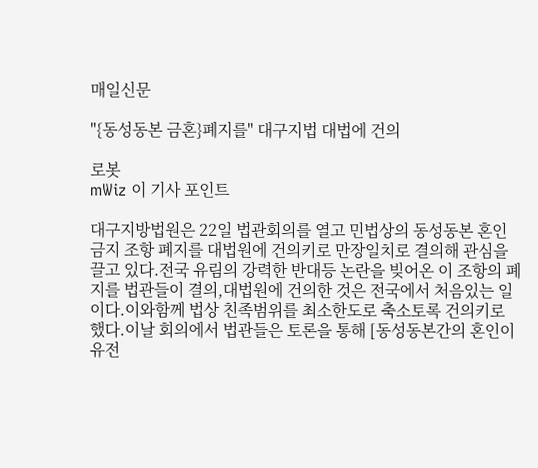매일신문

"{동성동본 금혼}폐지를" 대구지법 대법에 건의

로봇
mWiz 이 기사 포인트

대구지방법원은 22일 법관회의를 열고 민법상의 동성동본 혼인 금지 조항 폐지를 대법원에 건의키로 만장일치로 결의해 관심을 끌고 있다.전국 유림의 강력한 반대등 논란을 빚어온 이 조항의 폐지를 법관들이 결의,대법원에 건의한 것은 전국에서 처음있는 일이다.이와함께 법상 친족범위를 최소한도로 축소토록 건의키로 했다.이날 회의에서 법관들은 토론을 통해 [동성동본간의 혼인이 유전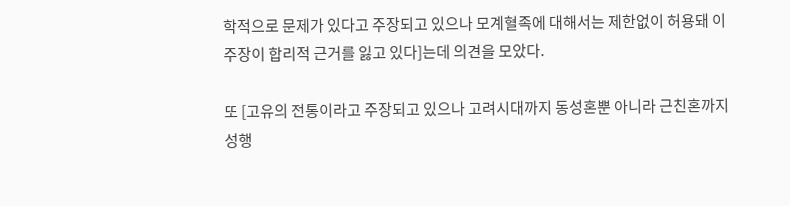학적으로 문제가 있다고 주장되고 있으나 모계혈족에 대해서는 제한없이 허용돼 이 주장이 합리적 근거를 잃고 있다]는데 의견을 모았다.

또 [고유의 전통이라고 주장되고 있으나 고려시대까지 동성혼뿐 아니라 근친혼까지 성행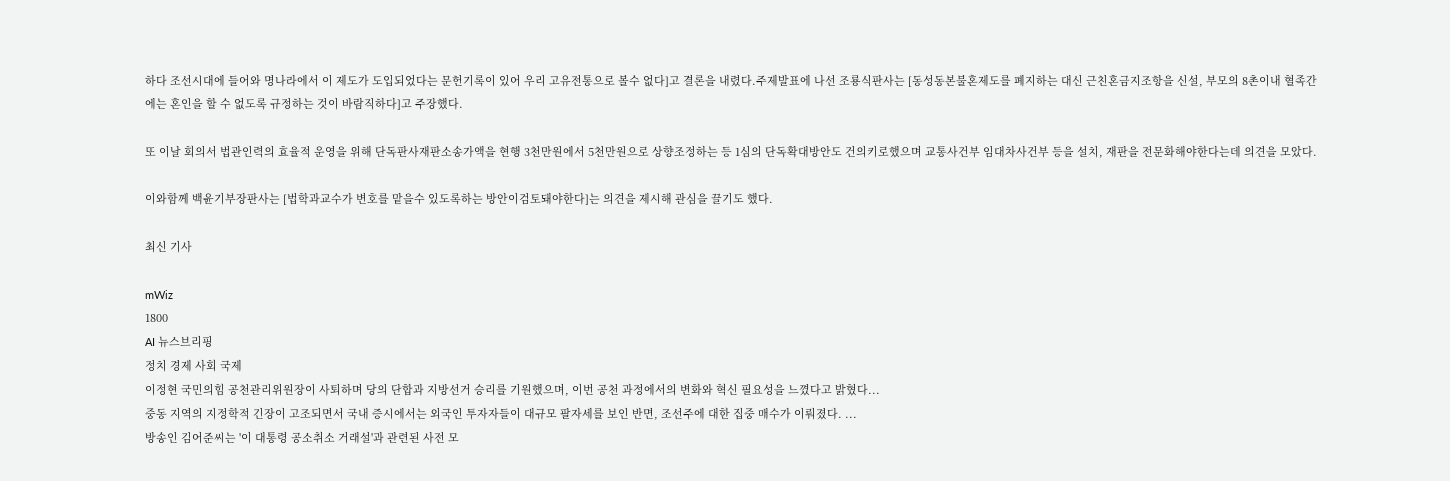하다 조선시대에 들어와 명나라에서 이 제도가 도입되었다는 문헌기록이 있어 우리 고유전통으로 볼수 없다]고 결론을 내렸다.주제발표에 나선 조룡식판사는 [동성동본불혼제도를 폐지하는 대신 근친혼금지조항을 신설, 부모의 8촌이내 혈족간에는 혼인을 할 수 없도록 규정하는 것이 바람직하다]고 주장했다.

또 이날 회의서 법관인력의 효율적 운영을 위해 단독판사재판소송가액을 현행 3천만원에서 5천만원으로 상향조정하는 등 1심의 단독확대방안도 건의키로했으며 교통사건부 임대차사건부 등을 설치, 재판을 전문화해야한다는데 의견을 모았다.

이와함께 백윤기부장판사는 [법학과교수가 변호를 맡을수 있도록하는 방안이검토돼야한다]는 의견을 제시해 관심을 끌기도 했다.

최신 기사

mWiz
1800
AI 뉴스브리핑
정치 경제 사회 국제
이정현 국민의힘 공천관리위원장이 사퇴하며 당의 단합과 지방선거 승리를 기원했으며, 이번 공천 과정에서의 변화와 혁신 필요성을 느꼈다고 밝혔다...
중동 지역의 지정학적 긴장이 고조되면서 국내 증시에서는 외국인 투자자들이 대규모 팔자세를 보인 반면, 조선주에 대한 집중 매수가 이뤄졌다. ...
방송인 김어준씨는 '이 대통령 공소취소 거래설'과 관련된 사전 모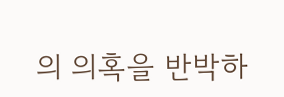의 의혹을 반박하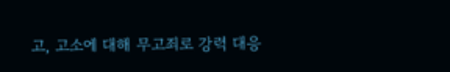고, 고소에 대해 무고죄로 강력 대응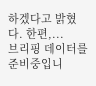하겠다고 밝혔다. 한편,...
브리핑 데이터를 준비중입니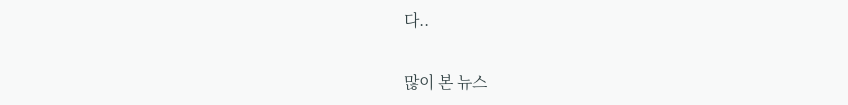다..

많이 본 뉴스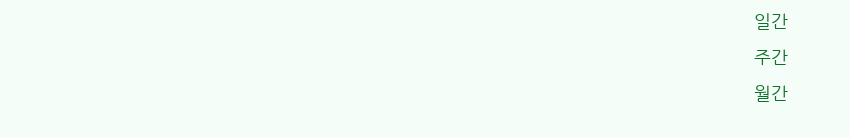일간
주간
월간